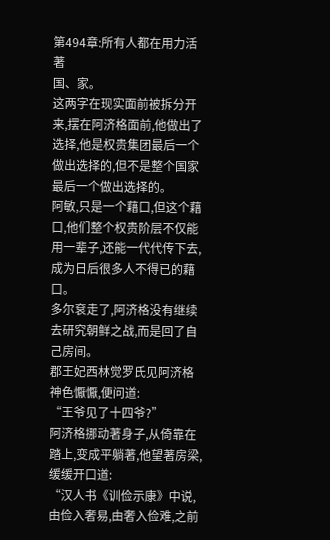第494章:所有人都在用力活著
国、家。
这两字在现实面前被拆分开来,摆在阿济格面前,他做出了选择,他是权贵集团最后一个做出选择的,但不是整个国家最后一个做出选择的。
阿敏,只是一个藉口,但这个藉口,他们整个权贵阶层不仅能用一辈子,还能一代代传下去,成为日后很多人不得已的藉口。
多尔袞走了,阿济格没有继续去研究朝鲜之战,而是回了自己房间。
郡王妃西林觉罗氏见阿济格神色懨懨,便问道:
“王爷见了十四爷?”
阿济格挪动著身子,从倚靠在踏上,变成平躺著,他望著房梁,缓缓开口道:
“汉人书《训俭示康》中说,由俭入奢易,由奢入俭难,之前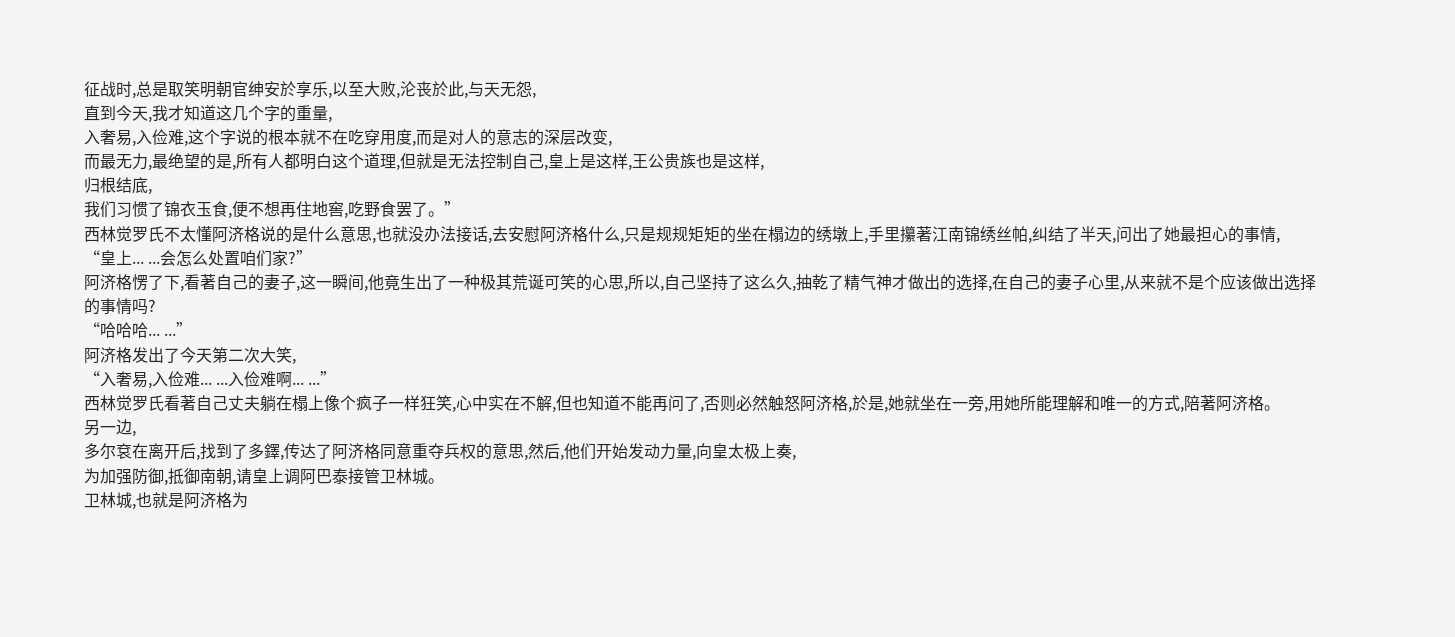征战时,总是取笑明朝官绅安於享乐,以至大败,沦丧於此,与天无怨,
直到今天,我才知道这几个字的重量,
入奢易,入俭难,这个字说的根本就不在吃穿用度,而是对人的意志的深层改变,
而最无力,最绝望的是,所有人都明白这个道理,但就是无法控制自己,皇上是这样,王公贵族也是这样,
归根结底,
我们习惯了锦衣玉食,便不想再住地窖,吃野食罢了。”
西林觉罗氏不太懂阿济格说的是什么意思,也就没办法接话,去安慰阿济格什么,只是规规矩矩的坐在榻边的绣墩上,手里攥著江南锦绣丝帕,纠结了半天,问出了她最担心的事情,
“皇上... ...会怎么处置咱们家?”
阿济格愣了下,看著自己的妻子,这一瞬间,他竟生出了一种极其荒诞可笑的心思,所以,自己坚持了这么久,抽乾了精气神才做出的选择,在自己的妻子心里,从来就不是个应该做出选择的事情吗?
“哈哈哈... ...”
阿济格发出了今天第二次大笑,
“入奢易,入俭难... ...入俭难啊... ...”
西林觉罗氏看著自己丈夫躺在榻上像个疯子一样狂笑,心中实在不解,但也知道不能再问了,否则必然触怒阿济格,於是,她就坐在一旁,用她所能理解和唯一的方式,陪著阿济格。
另一边,
多尔袞在离开后,找到了多鐸,传达了阿济格同意重夺兵权的意思,然后,他们开始发动力量,向皇太极上奏,
为加强防御,抵御南朝,请皇上调阿巴泰接管卫林城。
卫林城,也就是阿济格为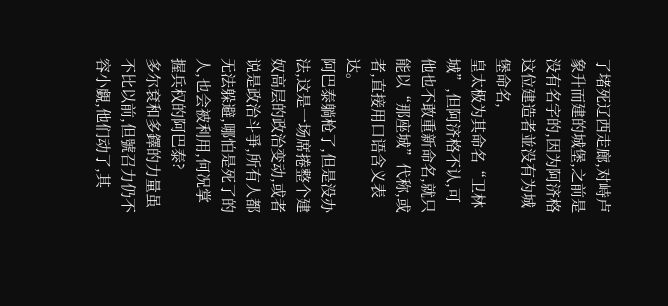了堵死辽西走廊,对峙卢象升而建的城堡,之前是没有名字的,因为阿济格这位建造者並没有为城堡命名,
皇太极为其命名“卫林城”,但阿济格不认,可他也不敢重新命名,就只能以“那座城”代称,或者,直接用口语含义表达。
阿巴泰躺枪了,但是没办法,这是一场席捲整个建奴高层的政治变动,或者说是政治斗爭,所有人都无法躲避,哪怕是死了的人,也会被利用,何况掌握兵权的阿巴泰?
多尔袞和多鐸的力量虽不比以前,但號召力仍不容小覷,他们动了,其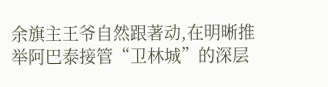余旗主王爷自然跟著动,在明晰推举阿巴泰接管“卫林城”的深层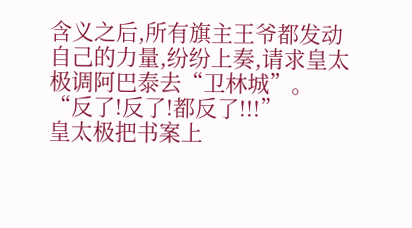含义之后,所有旗主王爷都发动自己的力量,纷纷上奏,请求皇太极调阿巴泰去“卫林城”。
“反了!反了!都反了!!!”
皇太极把书案上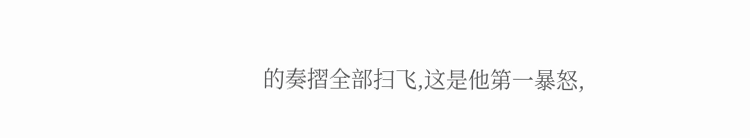的奏摺全部扫飞,这是他第一暴怒,